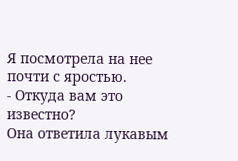Я посмотрела на нее почти с яростью.
- Откуда вам это известно?
Она ответила лукавым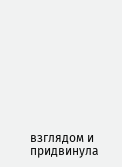взглядом и придвинула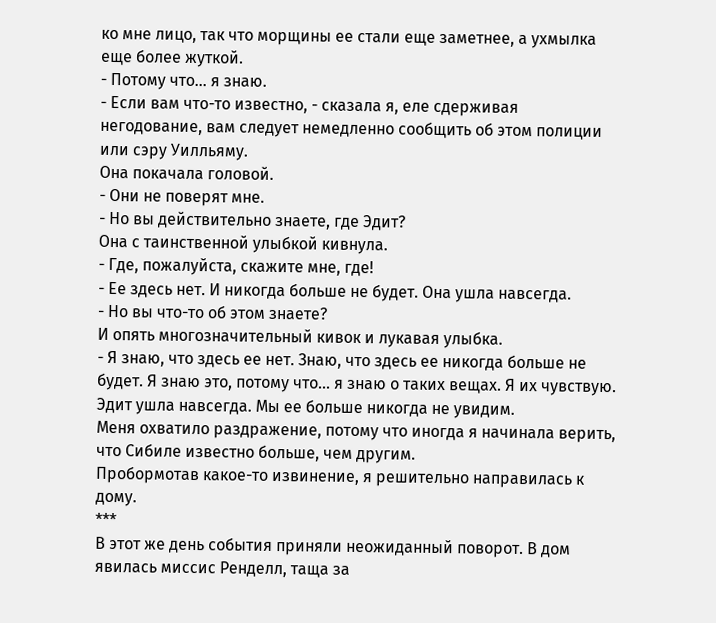ко мне лицо, так что морщины ее стали еще заметнее, а ухмылка еще более жуткой.
- Потому что... я знаю.
- Если вам что-то известно, - сказала я, еле сдерживая негодование, вам следует немедленно сообщить об этом полиции или сэру Уилльяму.
Она покачала головой.
- Они не поверят мне.
- Но вы действительно знаете, где Эдит?
Она с таинственной улыбкой кивнула.
- Где, пожалуйста, скажите мне, где!
- Ее здесь нет. И никогда больше не будет. Она ушла навсегда.
- Но вы что-то об этом знаете?
И опять многозначительный кивок и лукавая улыбка.
- Я знаю, что здесь ее нет. Знаю, что здесь ее никогда больше не будет. Я знаю это, потому что... я знаю о таких вещах. Я их чувствую. Эдит ушла навсегда. Мы ее больше никогда не увидим.
Меня охватило раздражение, потому что иногда я начинала верить, что Сибиле известно больше, чем другим.
Пробормотав какое-то извинение, я решительно направилась к дому.
***
В этот же день события приняли неожиданный поворот. В дом явилась миссис Ренделл, таща за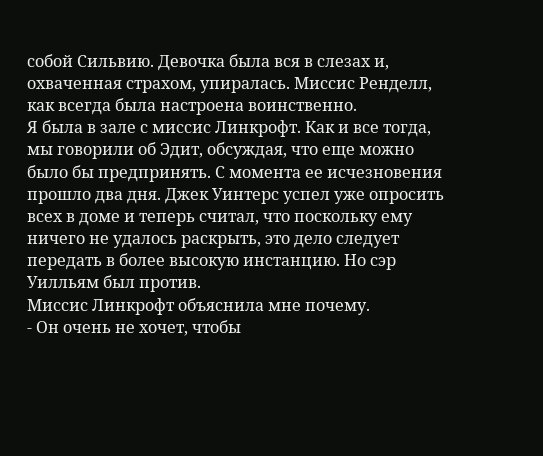собой Сильвию. Девочка была вся в слезах и, охваченная страхом, упиралась. Миссис Ренделл, как всегда была настроена воинственно.
Я была в зале с миссис Линкрофт. Как и все тогда, мы говорили об Эдит, обсуждая, что еще можно было бы предпринять. С момента ее исчезновения прошло два дня. Джек Уинтерс успел уже опросить всех в доме и теперь считал, что поскольку ему ничего не удалось раскрыть, это дело следует передать в более высокую инстанцию. Но сэр Уилльям был против.
Миссис Линкрофт объяснила мне почему.
- Он очень не хочет, чтобы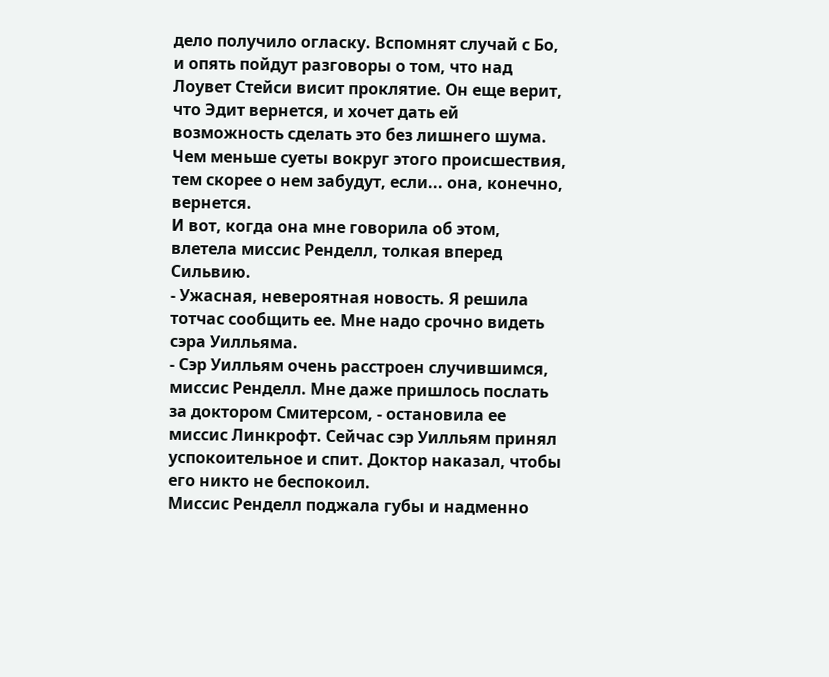дело получило огласку. Вспомнят случай с Бо, и опять пойдут разговоры о том, что над Лоувет Стейси висит проклятие. Он еще верит, что Эдит вернется, и хочет дать ей возможность сделать это без лишнего шума. Чем меньше суеты вокруг этого происшествия, тем скорее о нем забудут, если... она, конечно, вернется.
И вот, когда она мне говорила об этом, влетела миссис Ренделл, толкая вперед Сильвию.
- Ужасная, невероятная новость. Я решила тотчас сообщить ее. Мне надо срочно видеть сэра Уилльяма.
- Сэр Уилльям очень расстроен случившимся, миссис Ренделл. Мне даже пришлось послать за доктором Смитерсом, - остановила ее миссис Линкрофт. Сейчас сэр Уилльям принял успокоительное и спит. Доктор наказал, чтобы его никто не беспокоил.
Миссис Ренделл поджала губы и надменно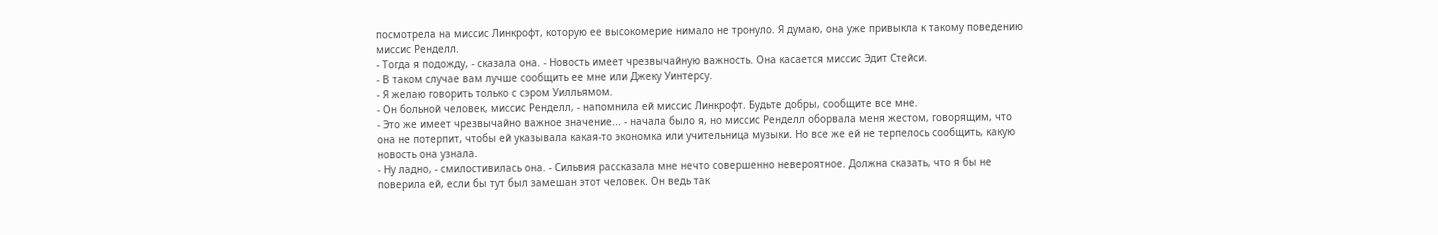посмотрела на миссис Линкрофт, которую ее высокомерие нимало не тронуло. Я думаю, она уже привыкла к такому поведению миссис Ренделл.
- Тогда я подожду, - сказала она. - Новость имеет чрезвычайную важность. Она касается миссис Эдит Стейси.
- В таком случае вам лучше сообщить ее мне или Джеку Уинтерсу.
- Я желаю говорить только с сэром Уилльямом.
- Он больной человек, миссис Ренделл, - напомнила ей миссис Линкрофт. Будьте добры, сообщите все мне.
- Это же имеет чрезвычайно важное значение... - начала было я, но миссис Ренделл оборвала меня жестом, говорящим, что она не потерпит, чтобы ей указывала какая-то экономка или учительница музыки. Но все же ей не терпелось сообщить, какую новость она узнала.
- Ну ладно, - смилостивилась она. - Сильвия рассказала мне нечто совершенно невероятное. Должна сказать, что я бы не поверила ей, если бы тут был замешан этот человек. Он ведь так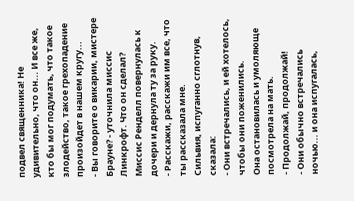подвел священника! Не удивительно, что он... И все же, кто бы мог подумать, что такое злодейство, такое грехопадение произойдет в нашем кругу...
- Вы говорите о викарии, мистере Брауне? - уточнила миссис Линкрофт. Что он сделал?
Миссис Ренделл повернулась к дочери и дернула ту за руку.
- Расскажи, расскажи им все, что ты рассказала мне.
Сильвия, испуганно сглотнув, сказала:
- Они встречались, и ей хотелось, чтобы они поженились.
Она остановилась и умоляюще посмотрела на мать.
- Продолжай, продолжай!
- Они обычно встречались ночью... и она испугалась,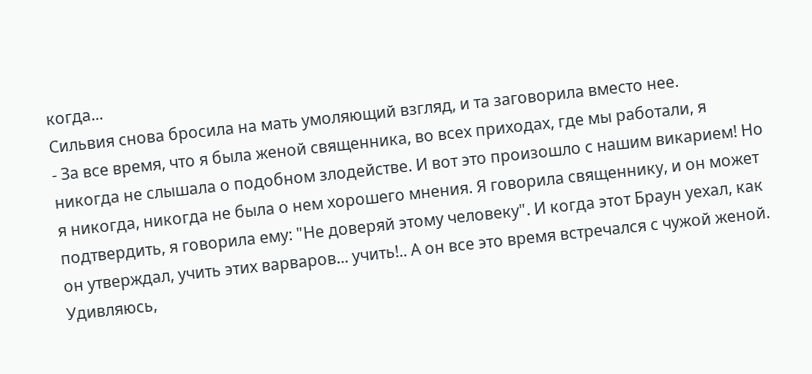когда...
Сильвия снова бросила на мать умоляющий взгляд, и та заговорила вместо нее.
- За все время, что я была женой священника, во всех приходах, где мы работали, я никогда не слышала о подобном злодействе. И вот это произошло с нашим викарием! Но я никогда, никогда не была о нем хорошего мнения. Я говорила священнику, и он может подтвердить, я говорила ему: "Не доверяй этому человеку". И когда этот Браун уехал, как он утверждал, учить этих варваров... учить!.. А он все это время встречался с чужой женой. Удивляюсь,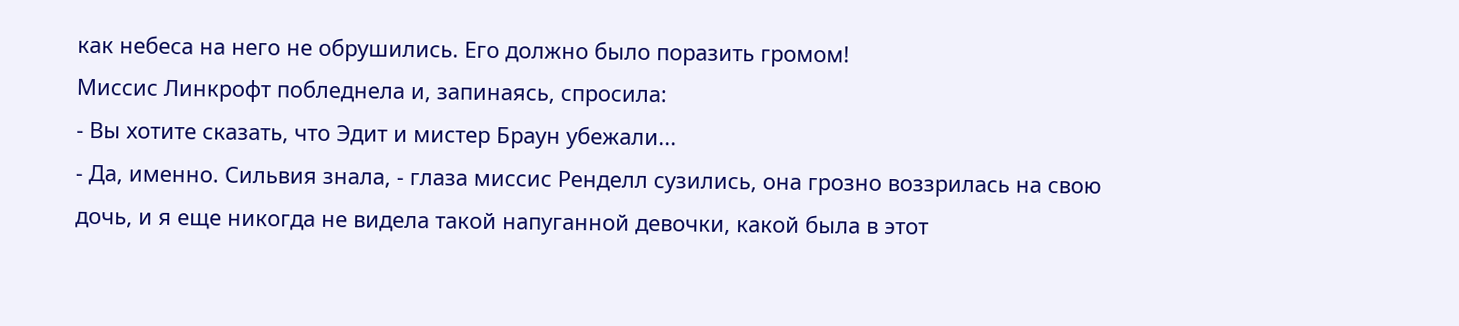как небеса на него не обрушились. Его должно было поразить громом!
Миссис Линкрофт побледнела и, запинаясь, спросила:
- Вы хотите сказать, что Эдит и мистер Браун убежали...
- Да, именно. Сильвия знала, - глаза миссис Ренделл сузились, она грозно воззрилась на свою дочь, и я еще никогда не видела такой напуганной девочки, какой была в этот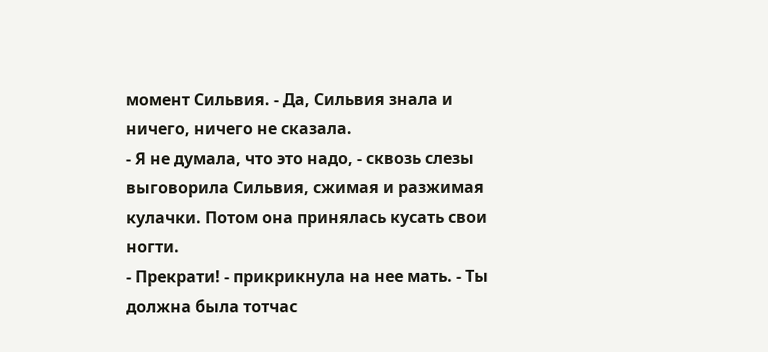момент Сильвия. - Да, Сильвия знала и ничего, ничего не сказала.
- Я не думала, что это надо, - сквозь слезы выговорила Сильвия, сжимая и разжимая кулачки. Потом она принялась кусать свои ногти.
- Прекрати! - прикрикнула на нее мать. - Ты должна была тотчас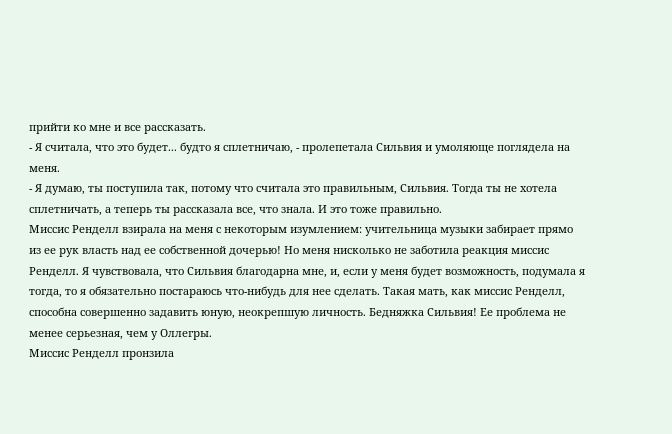прийти ко мне и все рассказать.
- Я считала, что это будет... будто я сплетничаю, - пролепетала Сильвия и умоляюще поглядела на меня.
- Я думаю, ты поступила так, потому что считала это правильным, Сильвия. Тогда ты не хотела сплетничать, а теперь ты рассказала все, что знала. И это тоже правильно.
Миссис Ренделл взирала на меня с некоторым изумлением: учительница музыки забирает прямо из ее рук власть над ее собственной дочерью! Но меня нисколько не заботила реакция миссис Ренделл. Я чувствовала, что Сильвия благодарна мне, и, если у меня будет возможность, подумала я тогда, то я обязательно постараюсь что-нибудь для нее сделать. Такая мать, как миссис Ренделл, способна совершенно задавить юную, неокрепшую личность. Бедняжка Сильвия! Ее проблема не менее серьезная, чем у Оллегры.
Миссис Ренделл пронзила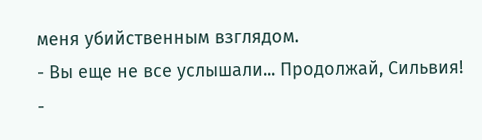меня убийственным взглядом.
- Вы еще не все услышали... Продолжай, Сильвия!
-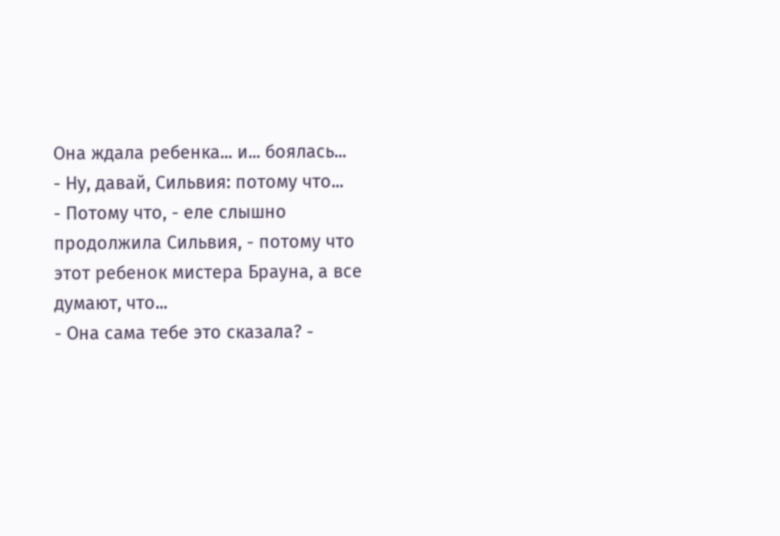Она ждала ребенка... и... боялась...
- Ну, давай, Сильвия: потому что...
- Потому что, - еле слышно продолжила Сильвия, - потому что этот ребенок мистера Брауна, а все думают, что...
- Она сама тебе это сказала? -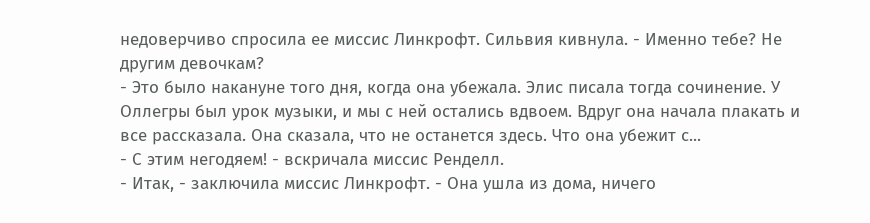недоверчиво спросила ее миссис Линкрофт. Сильвия кивнула. - Именно тебе? Не другим девочкам?
- Это было накануне того дня, когда она убежала. Элис писала тогда сочинение. У Оллегры был урок музыки, и мы с ней остались вдвоем. Вдруг она начала плакать и все рассказала. Она сказала, что не останется здесь. Что она убежит с...
- С этим негодяем! - вскричала миссис Ренделл.
- Итак, - заключила миссис Линкрофт. - Она ушла из дома, ничего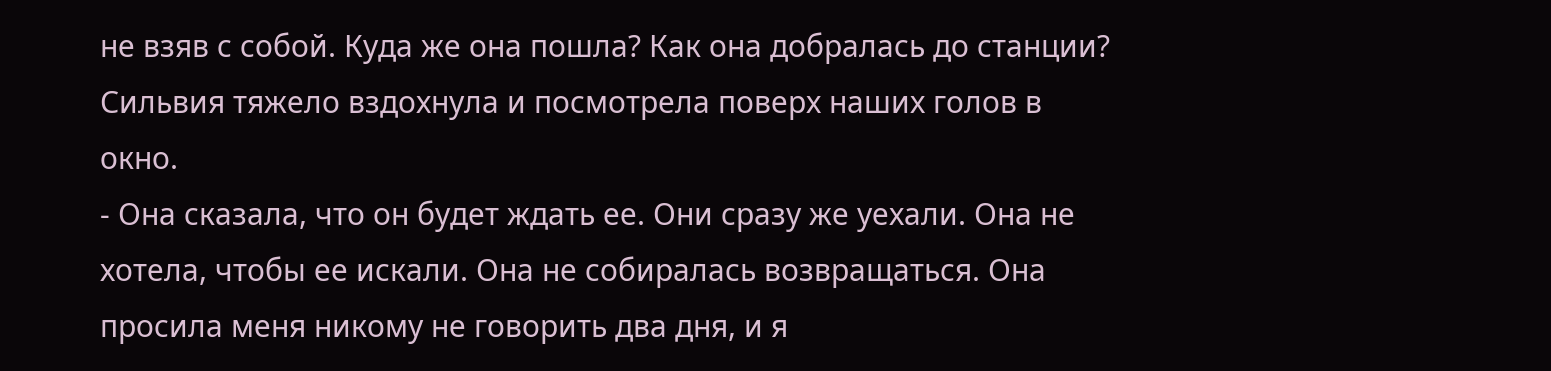не взяв с собой. Куда же она пошла? Как она добралась до станции?
Сильвия тяжело вздохнула и посмотрела поверх наших голов в окно.
- Она сказала, что он будет ждать ее. Они сразу же уехали. Она не хотела, чтобы ее искали. Она не собиралась возвращаться. Она просила меня никому не говорить два дня, и я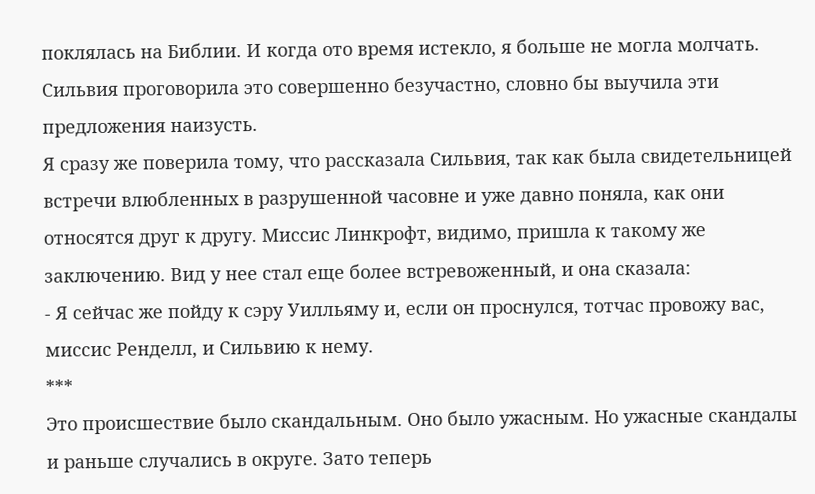поклялась на Библии. И когда ото время истекло, я больше не могла молчать.
Сильвия проговорила это совершенно безучастно, словно бы выучила эти предложения наизусть.
Я сразу же поверила тому, что рассказала Сильвия, так как была свидетельницей встречи влюбленных в разрушенной часовне и уже давно поняла, как они относятся друг к другу. Миссис Линкрофт, видимо, пришла к такому же заключению. Вид у нее стал еще более встревоженный, и она сказала:
- Я сейчас же пойду к сэру Уилльяму и, если он проснулся, тотчас провожу вас, миссис Ренделл, и Сильвию к нему.
***
Это происшествие было скандальным. Оно было ужасным. Но ужасные скандалы и раньше случались в округе. Зато теперь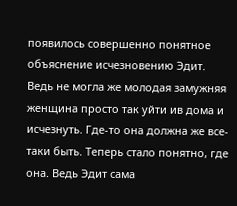появилось совершенно понятное объяснение исчезновению Эдит. Ведь не могла же молодая замужняя женщина просто так уйти ив дома и исчезнуть. Где-то она должна же все-таки быть. Теперь стало понятно, где она. Ведь Эдит сама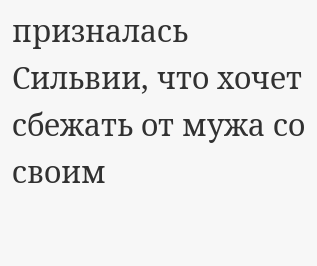призналась Сильвии, что хочет сбежать от мужа со своим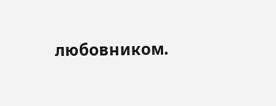любовником.